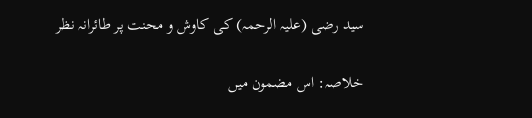سید رضی (علیہ الرحمہ) کی کاوش و محنت پر طائرانہ نظر

خلاصہ: اس مضمون میں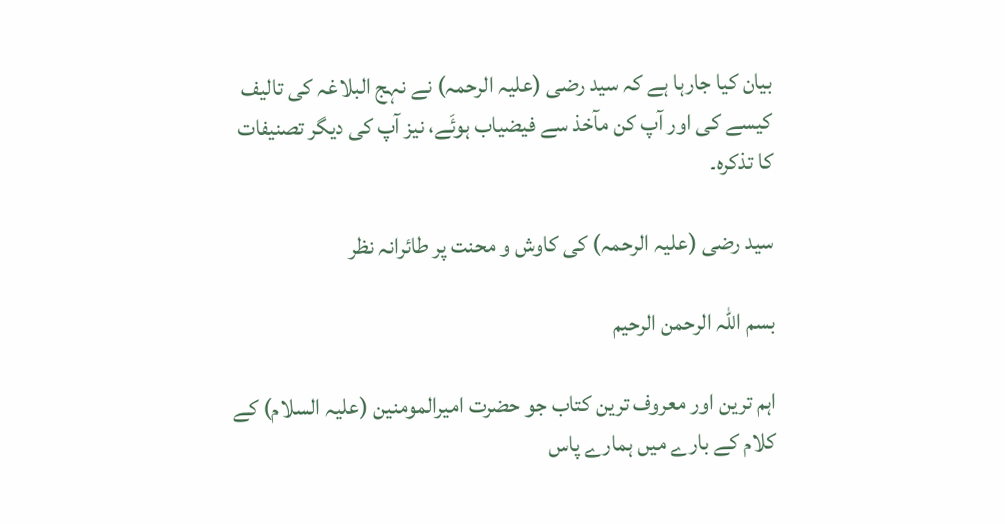بیان کیا جارہا ہے کہ سید رضی (علیہ الرحمہ) نے نہج البلاغہ کی تالیف کیسے کی اور آپ کن مآخذ سے فیضیاب ہوئَے، نیز آپ کی دیگر تصنیفات کا تذکرہ۔

سید رضی (علیہ الرحمہ) کی کاوش و محنت پر طائرانہ نظر

بسم اللہ الرحمن الرحیم

اہم ترین اور معروف ترین کتاب جو حضرت امیرالمومنین (علیہ السلام) کے کلام کے بارے میں ہمارے پاس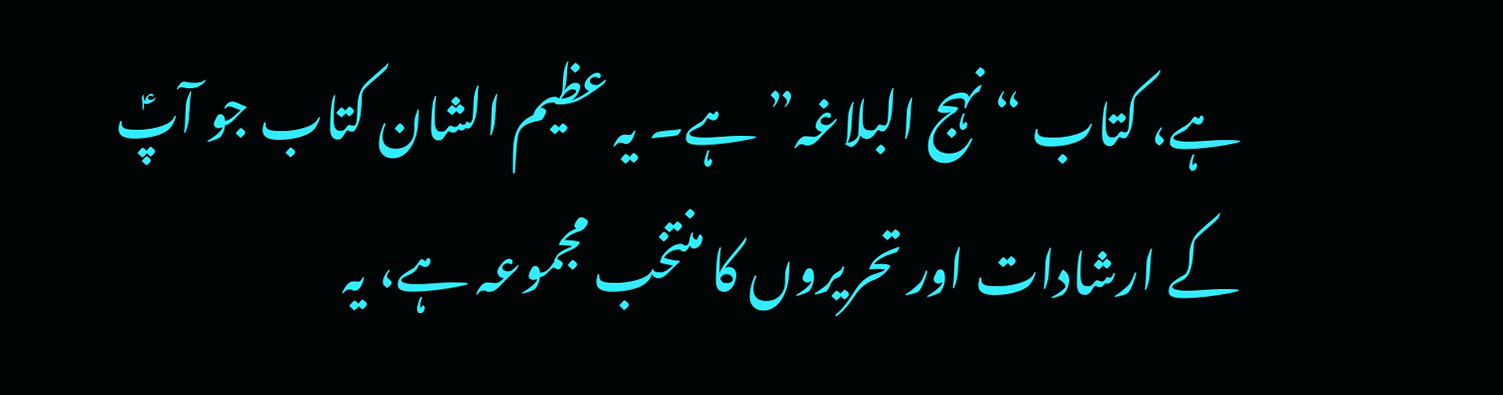ہے، کتاب “نہج البلاغہ” ہے۔ یہ عظیم الشان کتاب جو آپؑ کے ارشادات اور تحریروں کا منتخب مجموعہ ہے، یہ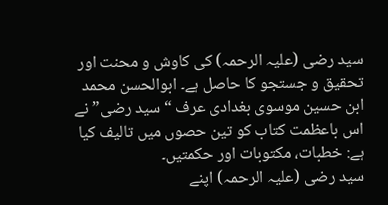سید رضی (علیہ الرحمہ) کی کاوش و محنت اور تحقیق و جستجو کا حاصل ہے۔ ابوالحسن محمد ابن حسین موسوی بغدادی عرف “سید رضی” نے اس باعظمت کتاب کو تین حصوں میں تالیف کیا ہے: خطبات، مکتوبات اور حکمتیں۔
سید رضی (علیہ الرحمہ) اپنے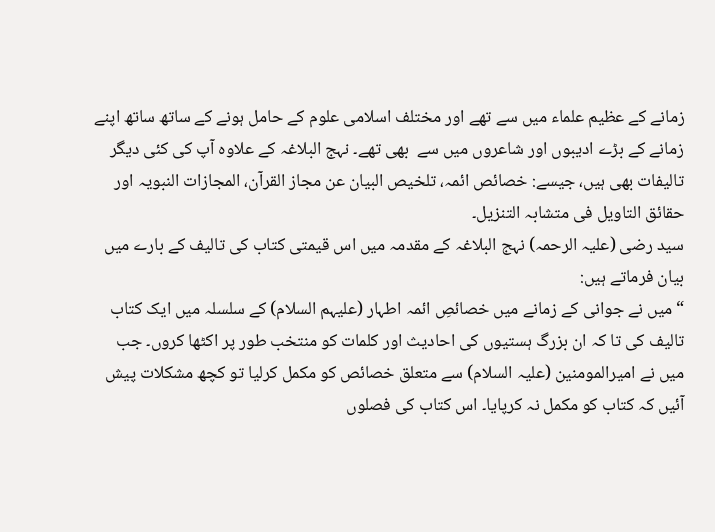زمانے کے عظیم علماء میں سے تھے اور مختلف اسلامی علوم کے حامل ہونے کے ساتھ ساتھ اپنے زمانے کے بڑے ادیبوں اور شاعروں میں سے  بھی تھے۔ نہج البلاغہ کے علاوہ آپ کی کئی دیگر تالیفات بھی ہیں، جیسے: خصائص ائمہ، تلخیص البیان عن مجاز القرآن، المجازات النبویہ اور حقائق التاویل فی متشابہ التنزیل۔
سید رضی (علیہ الرحمہ) نہج البلاغہ کے مقدمہ میں اس قیمتی کتاب کی تالیف کے بارے میں بیان فرماتے ہیں:
“میں نے جوانی کے زمانے میں خصائصِ ائمہ اطہار (علیہم السلام) کے سلسلہ میں ایک کتاب تالیف کی تا کہ ان بزرگ ہستیوں کی احادیث اور کلمات کو منتخب طور پر اکٹھا کروں۔ جب میں نے امیرالمومنین (علیہ السلام) سے متعلق خصائص کو مکمل کرلیا تو کچھ مشکلات پیش آئیں کہ کتاب کو مکمل نہ کرپایا۔ اس کتاب کی فصلوں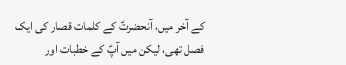کے آخر میں، آنحضرتؑ کے کلمات قصار کی ایک فصل تھی، لیکن میں آپؑ کے خطبات اور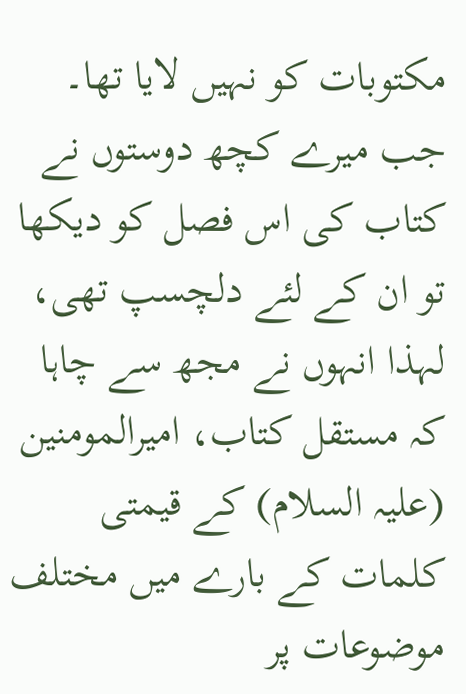مکتوبات کو نہیں لایا تھا۔ جب میرے کچھ دوستوں نے کتاب کی اس فصل کو دیکھا تو ان کے لئے دلچسپ تھی، لہذا انہوں نے مجھ سے چاہا کہ مستقل کتاب، امیرالمومنین (علیہ السلام) کے قیمتی کلمات کے بارے میں مختلف موضوعات پر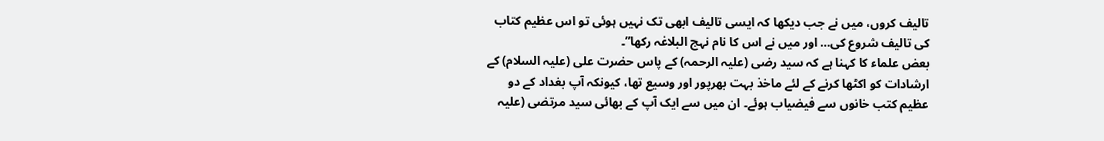تالیف کروں، میں نے جب دیکھا کہ ایسی تالیف ابھی تک نہیں ہوئی تو اس عظیم کتاب کی تالیف شروع کی… اور میں نے اس کا نام نہج البلاغہ رکھا”۔
بعض علماء کا کہنا ہے کہ سید رضی (علیہ الرحمہ) کے پاس حضرت علی (علیہ السلام) کے ارشادات کو اکٹھا کرنے کے لئے ماخذ بہت بھرپور اور وسیع تھا، کیونکہ آپ بغداد کے دو عظیم کتب خانوں سے فیضیاب ہوئے۔ ان میں سے ایک آپ کے بھائی سید مرتضی (علیہ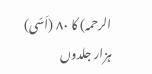الرحمہ) کا ۸۰ (اَسّی) ہزار جلدوں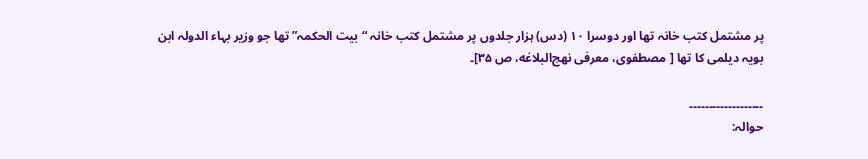پر مشتمل کتب خانہ تھا اور دوسرا ۱۰ (دس) ہزار جلدوں پر مشتمل کتب خانہ “بیت الحکمہ” تھا جو وزیر بہاء الدولہ ابن بویہ دیلمی کا تھا [ مصطفوی، معرفی نهج‌البلاغه، ص ۳۵]۔

۔۔۔۔۔۔۔۔۔۔۔۔۔۔۔۔۔۔۔
حوالہ: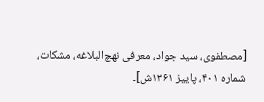[مصطفوی، سید جواد، معرفی نهچ‌البلاغه، مشکات، شماره ۴۰۱، پاییز ۱۳۶۱ش]۔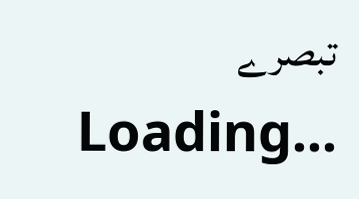تبصرے
Loading...